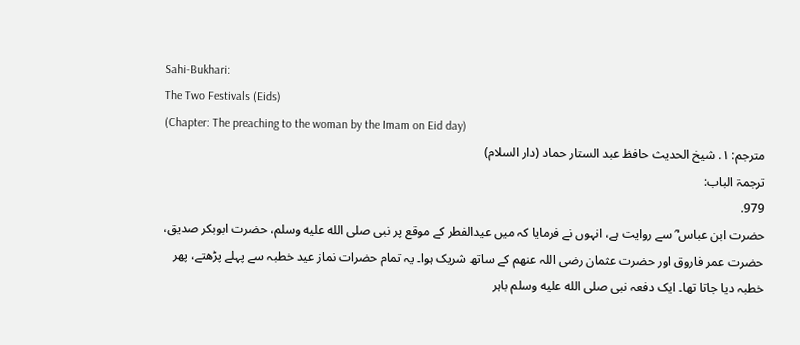Sahi-Bukhari:
The Two Festivals (Eids)
(Chapter: The preaching to the woman by the Imam on Eid day)
مترجم: ١. شیخ الحدیث حافظ عبد الستار حماد (دار السلام)
ترجمۃ الباب:
979.
حضرت ابن عباس ؓ سے روایت ہے، انہوں نے فرمایا کہ میں عیدالفطر کے موقع پر نبی صلى الله عليه وسلم، حضرت ابوبکر صدیق، حضرت عمر فاروق اور حضرت عثمان رضی اللہ عنھم کے ساتھ شریک ہوا۔ یہ تمام حضرات نماز عید خطبہ سے پہلے پڑھتے، پھر خطبہ دیا جاتا تھا۔ ایک دفعہ نبی صلى الله عليه وسلم باہر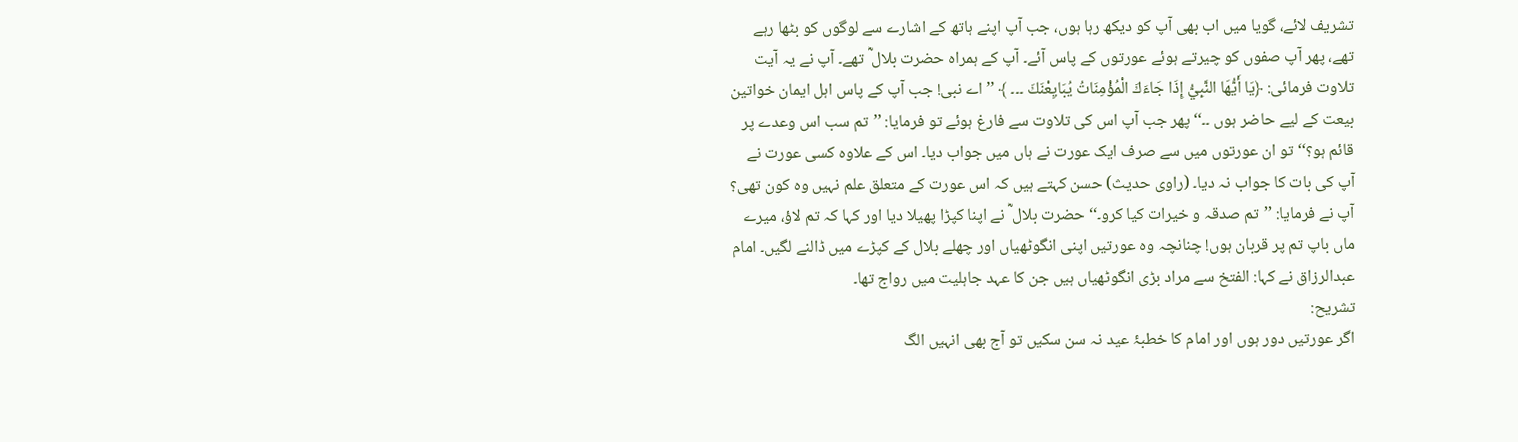تشریف لائے، گویا میں اب بھی آپ کو دیکھ رہا ہوں، جب آپ اپنے ہاتھ کے اشارے سے لوگوں کو بٹھا رہے تھے، پھر آپ صفوں کو چیرتے ہوئے عورتوں کے پاس آئے۔ آپ کے ہمراہ حضرت بلال ؓ تھے۔ آپ نے یہ آیت تلاوت فرمائی: ﴿يَا أَيُّهَا النَّبِيُّ إِذَا جَاءَكَ الْمُؤْمِنَاتُ يُبَايِعْنَكَ ۔۔۔ ﴾ ’’اے نبی! جب آپ کے پاس اہل ایمان خواتین بیعت کے لیے حاضر ہوں ۔۔‘‘ پھر جب آپ اس کی تلاوت سے فارغ ہوئے تو فرمایا: ’’تم سب اس وعدے پر قائم ہو؟‘‘ تو ان عورتوں میں سے صرف ایک عورت نے ہاں میں جواب دیا۔ اس کے علاوہ کسی عورت نے آپ کی بات کا جواب نہ دیا۔ (راوی حدیث) حسن کہتے ہیں کہ اس عورت کے متعلق علم نہیں وہ کون تھی؟ آپ نے فرمایا: ’’تم صدقہ و خیرات کیا کرو۔‘‘ حضرت بلال ؓ نے اپنا کپڑا پھیلا دیا اور کہا کہ تم لاؤ، میرے ماں باپ تم پر قربان ہوں! چنانچہ وہ عورتیں اپنی انگوٹھیاں اور چھلے بلال کے کپڑے میں ڈالنے لگیں۔ امام عبدالرزاق نے کہا: الفتخ سے مراد بڑی انگوٹھیاں ہیں جن کا عہد جاہلیت میں رواج تھا۔
تشریح:
اگر عورتیں دور ہوں اور امام کا خطبۂ عید نہ سن سکیں تو آج بھی انہیں الگ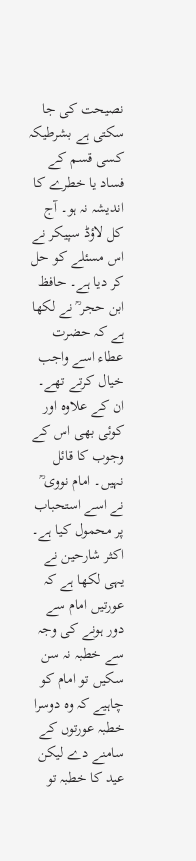نصیحت کی جا سکتی ہے بشرطیکہ کسی قسم کے فساد یا خطرے کا اندیشہ نہ ہو۔ آج کل لاؤڈ سپیکر نے اس مسئلے کو حل کر دیا ہے۔ حافظ ابن حجر ؒ نے لکھا ہے کہ حضرت عطاء اسے واجب خیال کرتے تھے۔ ان کے علاوہ اور کوئی بھی اس کے وجوب کا قائل نہیں۔ امام نووی ؒ نے اسے استحباب پر محمول کیا ہے۔ اکثر شارحین نے یہی لکھا ہے کہ عورتیں امام سے دور ہونے کی وجہ سے خطبہ نہ سن سکیں تو امام کو چاہیے کہ وہ دوسرا خطبہ عورتوں کے سامنے دے لیکن عید کا خطبہ تو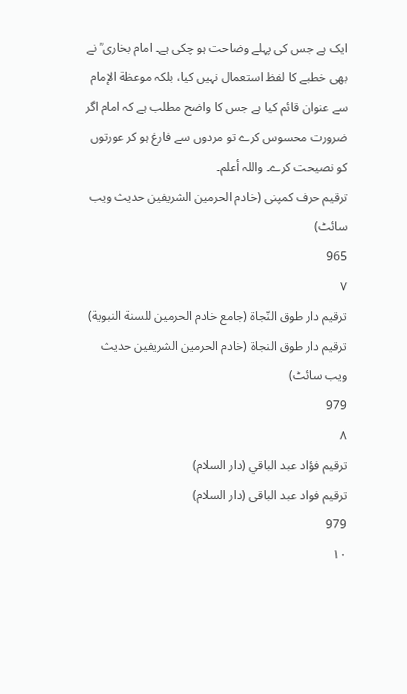ایک ہے جس کی پہلے وضاحت ہو چکی ہے۔ امام بخاری ؒ نے بھی خطبے کا لفظ استعمال نہیں کیا، بلکہ موعظة الإمام سے عنوان قائم کیا ہے جس کا واضح مطلب ہے کہ امام اگر ضرورت محسوس کرے تو مردوں سے فارغ ہو کر عورتوں کو نصیحت کرے۔ واللہ أعلم۔
ترقیم حرف کمپنی (خادم الحرمین الشریفین حدیث ویب سائٹ)
965
٧
ترقيم دار طوق النّجاة (جامع خادم الحرمين للسنة النبوية)
ترقیم دار طوق النجاۃ (خادم الحرمین الشریفین حدیث ویب سائٹ)
979
٨
ترقيم فؤاد عبد الباقي (دار السلام)
ترقیم فواد عبد الباقی (دار السلام)
979
١٠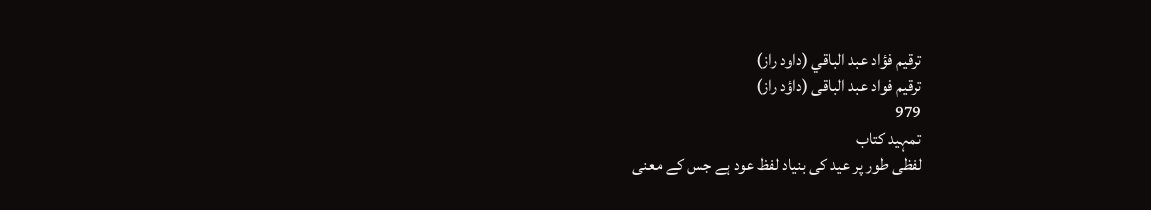ترقيم فؤاد عبد الباقي (داود راز)
ترقیم فواد عبد الباقی (داؤد راز)
979
تمہید کتاب
لفظی طور پر عید کی بنیاد لفظ عود ہے جس کے معنی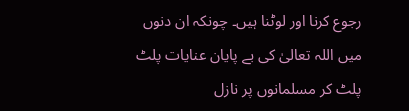رجوع کرنا اور لوٹنا ہیں۔ چونکہ ان دنوں میں اللہ تعالیٰ کی بے پایان عنایات پلٹ پلٹ کر مسلمانوں پر نازل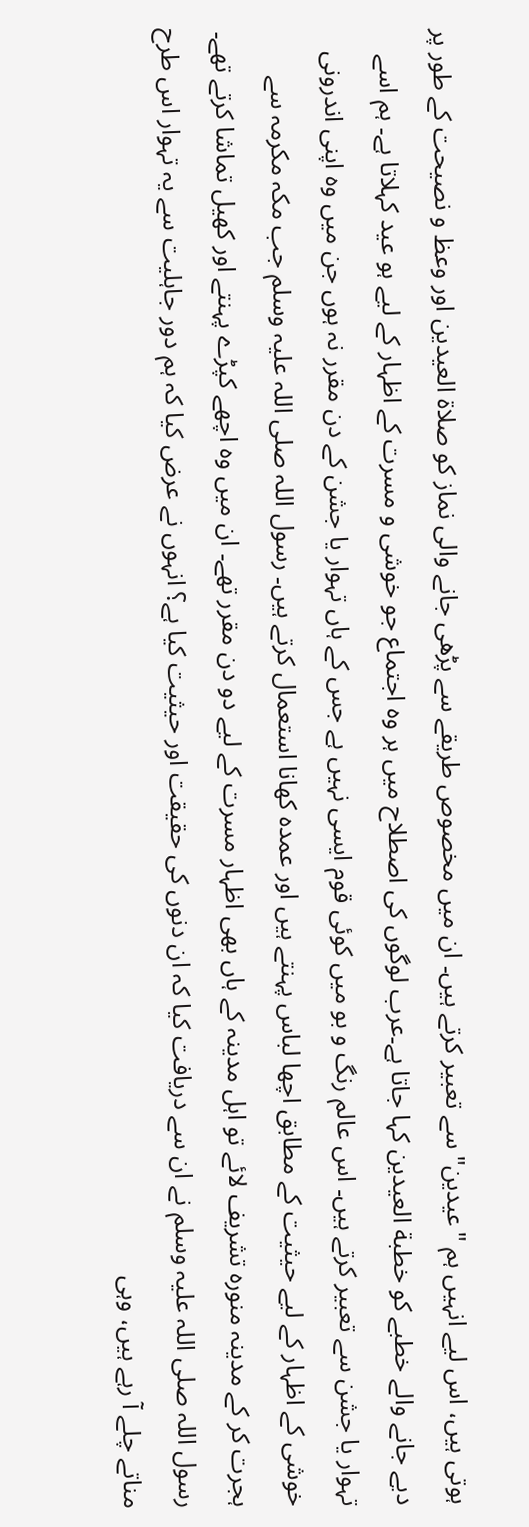ہوتی ہیں، اس لیے انہیں ہم "عیدین" سے تعبیر کرتے ہیں۔ ان میں مخصوص طریقے سے پڑھی جانے والی نماز کو صلاة العيدين اور وعظ و نصیحت کے طور پر دیے جانے والے خطبے کو خطبة العيدين کہا جاتا ہے۔عرب لوگوں کی اصطلاح میں ہر وہ اجتماع جو خوشی و مسرت کے اظہار کے لیے ہو عید کہلاتا ہے۔ ہم اسے تہوار یا جشن سے تعبیر کرتے ہیں۔ اس عالم رنگ و بو میں کوئی قوم ایسی نہیں ہے جس کے ہاں تہوار یا جشن کے دن مقرر نہ ہوں جن میں وہ اپنی اندرونی خوشی کے اظہار کے لیے حیثیت کے مطابق اچھا لباس پہنتے ہیں اور عمدہ کھانا استعمال کرتے ہیں۔ رسول اللہ صلی اللہ علیہ وسلم جب مکہ مکرمہ سے ہجرت کر کے مدینہ منورہ تشریف لائے تو اہل مدینہ کے ہاں بھی اظہار مسرت کے لیے دو دن مقرر تھے۔ ان میں وہ اچھے کپڑے پہنتے اور کھیل تماشا کرتے تھے۔ رسول اللہ صلی اللہ علیہ وسلم نے ان سے دریافت کیا کہ ان دنوں کی حقیقت اور حیثیت کیا ہے؟ انہوں نے عرض کیا کہ ہم دور جاہلیت سے یہ تہوار اس طرح مناتے چلے آ رہے ہیں، وہی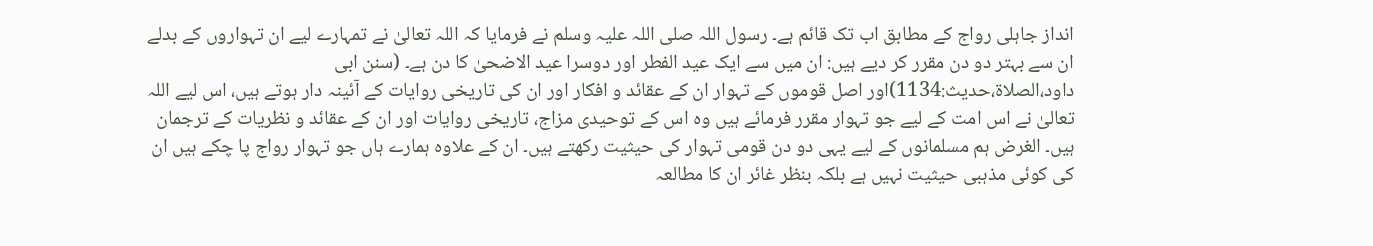انداز جاہلی رواج کے مطابق اب تک قائم ہے۔ رسول اللہ صلی اللہ علیہ وسلم نے فرمایا کہ اللہ تعالیٰ نے تمہارے لیے ان تہواروں کے بدلے ان سے بہتر دو دن مقرر کر دیے ہیں: ان میں سے ایک عید الفطر اور دوسرا عید الاضحیٰ کا دن ہے۔ (سنن ابی داود،الصلاۃ،حدیث:1134)اور اصل قوموں کے تہوار ان کے عقائد و افکار اور ان کی تاریخی روایات کے آئینہ دار ہوتے ہیں، اس لیے اللہ تعالیٰ نے اس امت کے لیے جو تہوار مقرر فرمائے ہیں وہ اس کے توحیدی مزاج، تاریخی روایات اور ان کے عقائد و نظریات کے ترجمان ہیں۔ الغرض ہم مسلمانوں کے لیے یہی دو دن قومی تہوار کی حیثیت رکھتے ہیں۔ ان کے علاوہ ہمارے ہاں جو تہوار رواج پا چکے ہیں ان کی کوئی مذہبی حیثیت نہیں ہے بلکہ بنظر غائر ان کا مطالعہ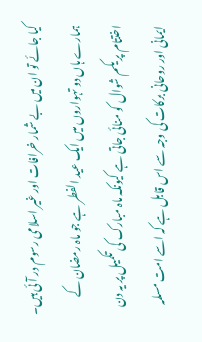کیا جائے تو ان میں بے شمار خرافات اور غیر اسلامی رسوم در آئی ہیں۔ ہمارے ہاں دو تہواروں میں ایک عید الفطر ہے جو ماہ رمضان کے اختتام پر یکم شوال کو منائی جاتی ہے کیونکہ ماہ مبارک کی تکمیل پر یہ دن ایمانی اور روحانی برکات کی وجہ سے اس قابل ہے کہ اسے امت مسلمہ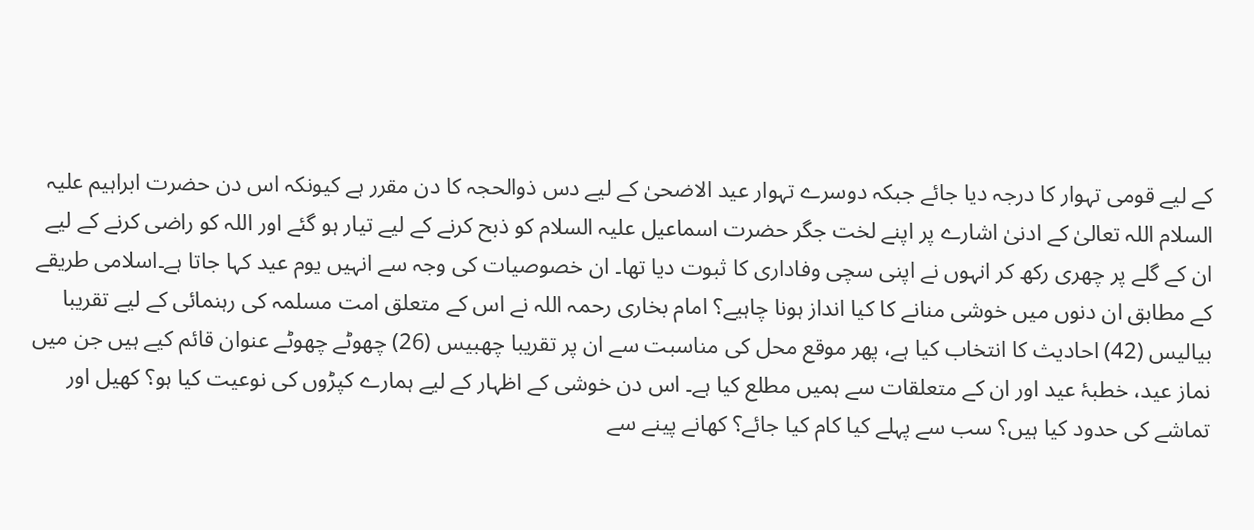کے لیے قومی تہوار کا درجہ دیا جائے جبکہ دوسرے تہوار عید الاضحیٰ کے لیے دس ذوالحجہ کا دن مقرر ہے کیونکہ اس دن حضرت ابراہیم علیہ السلام اللہ تعالیٰ کے ادنیٰ اشارے پر اپنے لخت جگر حضرت اسماعیل علیہ السلام کو ذبح کرنے کے لیے تیار ہو گئے اور اللہ کو راضی کرنے کے لیے ان کے گلے پر چھری رکھ کر انہوں نے اپنی سچی وفاداری کا ثبوت دیا تھا۔ ان خصوصیات کی وجہ سے انہیں یوم عید کہا جاتا ہے۔اسلامی طریقے کے مطابق ان دنوں میں خوشی منانے کا کیا انداز ہونا چاہیے؟ امام بخاری رحمہ اللہ نے اس کے متعلق امت مسلمہ کی رہنمائی کے لیے تقریبا بیالیس (42) احادیث کا انتخاب کیا ہے، پھر موقع محل کی مناسبت سے ان پر تقریبا چھبیس (26) چھوٹے چھوٹے عنوان قائم کیے ہیں جن میں نماز عید، خطبۂ عید اور ان کے متعلقات سے ہمیں مطلع کیا ہے۔ اس دن خوشی کے اظہار کے لیے ہمارے کپڑوں کی نوعیت کیا ہو؟ کھیل اور تماشے کی حدود کیا ہیں؟ سب سے پہلے کیا کام کیا جائے؟ کھانے پینے سے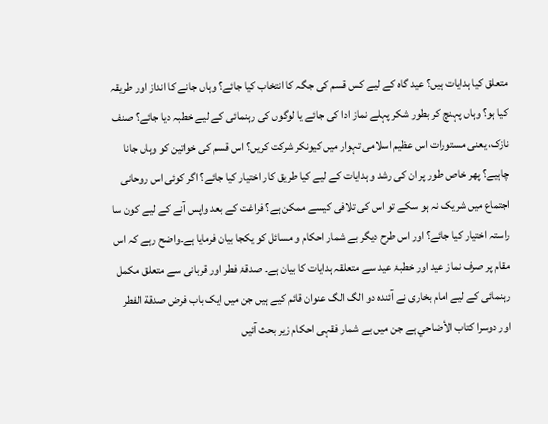متعلق کیا ہدایات ہیں؟ عید گاہ کے لیے کس قسم کی جگہ کا انتخاب کیا جائے؟ وہاں جانے کا انداز اور طریقہ کیا ہو؟ وہاں پہنچ کر بطور شکر پہلے نماز ادا کی جائے یا لوگوں کی رہنمائی کے لیے خطبہ دیا جائے؟ صنف نازک، یعنی مستورات اس عظیم اسلامی تہوار میں کیونکر شرکت کریں؟ اس قسم کی خواتین کو وہاں جانا چاہیے؟ پھر خاص طور پر ان کی رشد و ہدایات کے لیے کیا طریق کار اختیار کیا جائے؟ اگر کوئی اس روحانی اجتماع میں شریک نہ ہو سکے تو اس کی تلافی کیسے ممکن ہے؟ فراغت کے بعد واپس آنے کے لیے کون سا راستہ اختیار کیا جائے؟ اور اس طرح دیگر بے شمار احکام و مسائل کو یکجا بیان فرمایا ہے۔واضح رہے کہ اس مقام پر صرف نماز عید اور خطبۂ عید سے متعلقہ ہدایات کا بیان ہے۔ صدقۂ فطر اور قربانی سے متعلق مکمل رہنمائی کے لیے امام بخاری نے آئندہ دو الگ الگ عنوان قائم کیے ہیں جن میں ایک باب فرض صدقة الفطر اور دوسرا كتاب الأضاحي ہے جن میں بے شمار فقہی احکام زیر بحث آئیں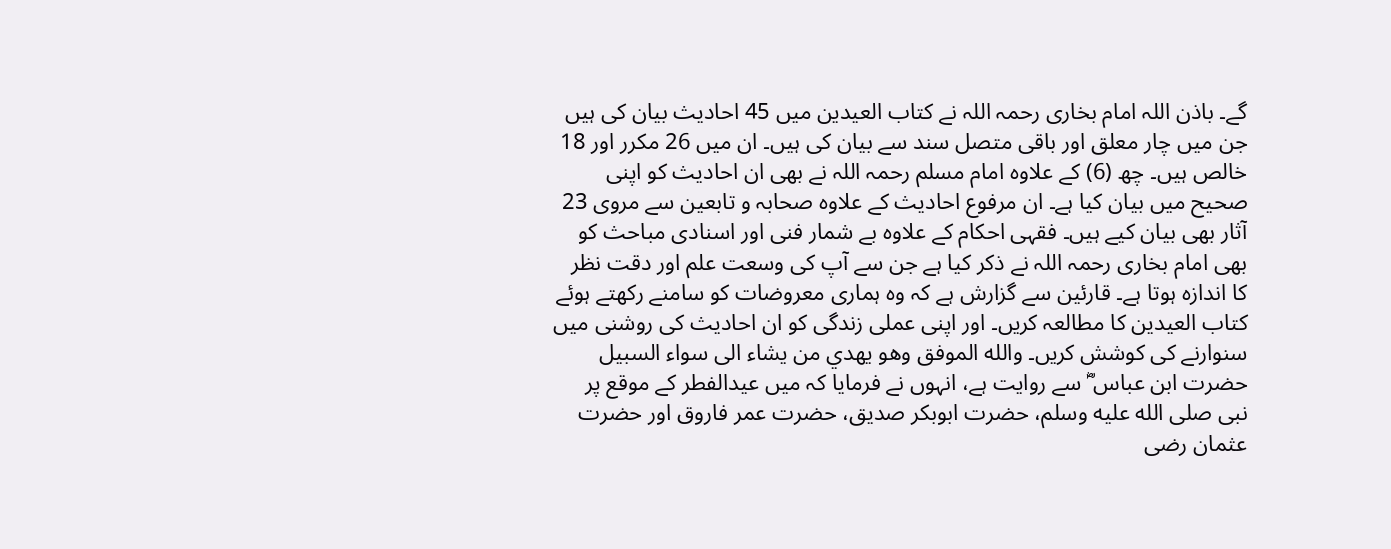گے۔ باذن اللہ امام بخاری رحمہ اللہ نے کتاب العیدین میں 45 احادیث بیان کی ہیں جن میں چار معلق اور باقی متصل سند سے بیان کی ہیں۔ ان میں 26 مکرر اور 18 خالص ہیں۔ چھ (6) کے علاوہ امام مسلم رحمہ اللہ نے بھی ان احادیث کو اپنی صحیح میں بیان کیا ہے۔ ان مرفوع احادیث کے علاوہ صحابہ و تابعین سے مروی 23 آثار بھی بیان کیے ہیں۔ فقہی احکام کے علاوہ بے شمار فنی اور اسنادی مباحث کو بھی امام بخاری رحمہ اللہ نے ذکر کیا ہے جن سے آپ کی وسعت علم اور دقت نظر کا اندازہ ہوتا ہے۔ قارئین سے گزارش ہے کہ وہ ہماری معروضات کو سامنے رکھتے ہوئے کتاب العیدین کا مطالعہ کریں۔ اور اپنی عملی زندگی کو ان احادیث کی روشنی میں سنوارنے کی کوشش کریں۔ والله الموفق وهو يهدي من يشاء الی سواء السبيل
حضرت ابن عباس ؓ سے روایت ہے، انہوں نے فرمایا کہ میں عیدالفطر کے موقع پر نبی صلى الله عليه وسلم، حضرت ابوبکر صدیق، حضرت عمر فاروق اور حضرت عثمان رضی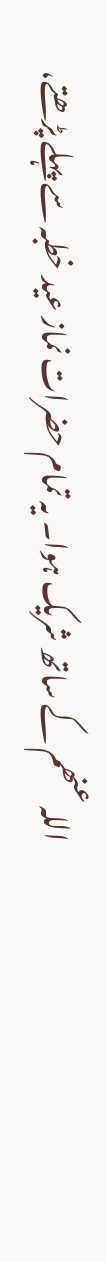اللہ عنھم کے ساتھ شریک ہوا۔ یہ تمام حضرات نماز عید خطبہ سے پہلے پڑھتے،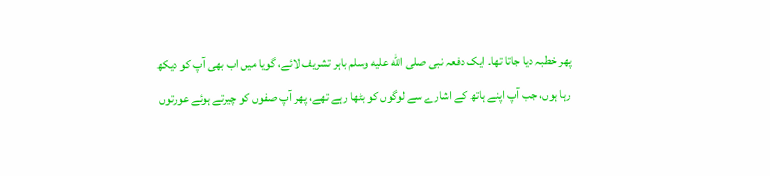پھر خطبہ دیا جاتا تھا۔ ایک دفعہ نبی صلى الله عليه وسلم باہر تشریف لائے، گویا میں اب بھی آپ کو دیکھ رہا ہوں، جب آپ اپنے ہاتھ کے اشارے سے لوگوں کو بٹھا رہے تھے، پھر آپ صفوں کو چیرتے ہوئے عورتوں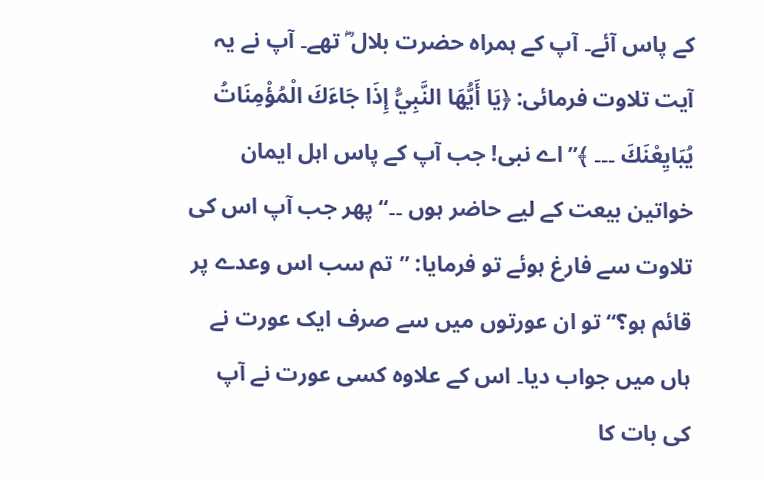کے پاس آئے۔ آپ کے ہمراہ حضرت بلال ؓ تھے۔ آپ نے یہ آیت تلاوت فرمائی: ﴿يَا أَيُّهَا النَّبِيُّ إِذَا جَاءَكَ الْمُؤْمِنَاتُ يُبَايِعْنَكَ ۔۔۔ ﴾’’اے نبی! جب آپ کے پاس اہل ایمان خواتین بیعت کے لیے حاضر ہوں ۔۔‘‘ پھر جب آپ اس کی تلاوت سے فارغ ہوئے تو فرمایا: ’’تم سب اس وعدے پر قائم ہو؟‘‘ تو ان عورتوں میں سے صرف ایک عورت نے ہاں میں جواب دیا۔ اس کے علاوہ کسی عورت نے آپ کی بات کا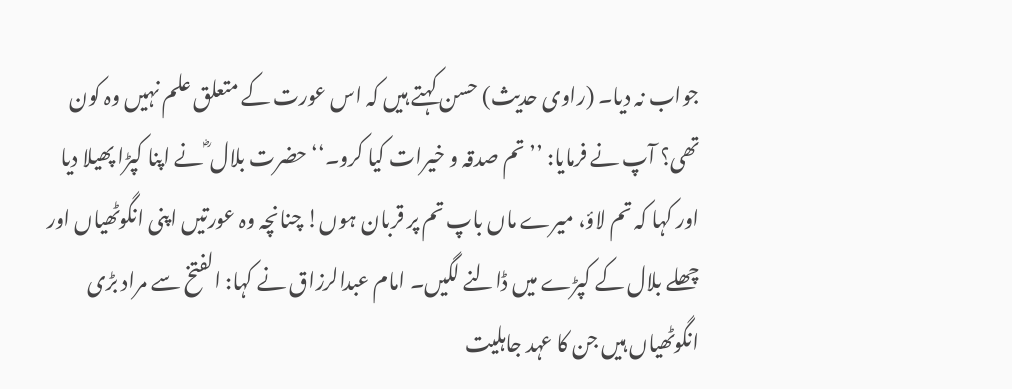جواب نہ دیا۔ (راوی حدیث) حسن کہتے ہیں کہ اس عورت کے متعلق علم نہیں وہ کون تھی؟ آپ نے فرمایا: ’’تم صدقہ و خیرات کیا کرو۔‘‘ حضرت بلال ؓ نے اپنا کپڑا پھیلا دیا اور کہا کہ تم لاؤ، میرے ماں باپ تم پر قربان ہوں! چنانچہ وہ عورتیں اپنی انگوٹھیاں اور چھلے بلال کے کپڑے میں ڈالنے لگیں۔ امام عبدالرزاق نے کہا: الفتخ سے مراد بڑی انگوٹھیاں ہیں جن کا عہد جاہلیت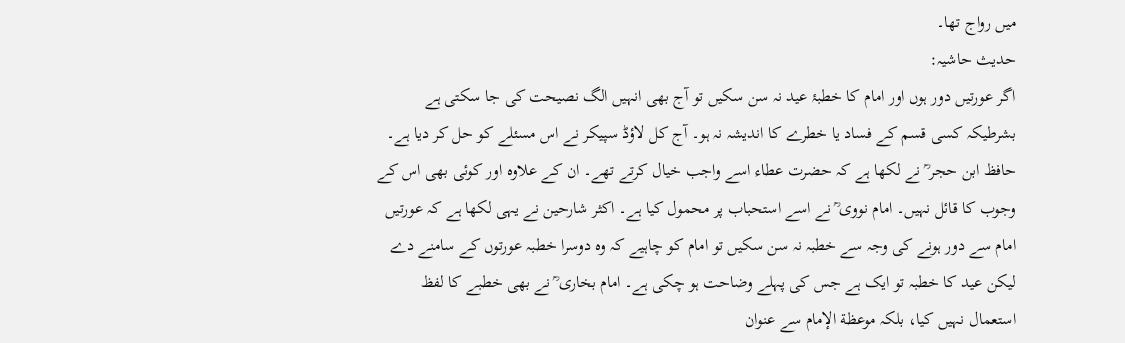میں رواج تھا۔
حدیث حاشیہ:
اگر عورتیں دور ہوں اور امام کا خطبۂ عید نہ سن سکیں تو آج بھی انہیں الگ نصیحت کی جا سکتی ہے بشرطیکہ کسی قسم کے فساد یا خطرے کا اندیشہ نہ ہو۔ آج کل لاؤڈ سپیکر نے اس مسئلے کو حل کر دیا ہے۔ حافظ ابن حجر ؒ نے لکھا ہے کہ حضرت عطاء اسے واجب خیال کرتے تھے۔ ان کے علاوہ اور کوئی بھی اس کے وجوب کا قائل نہیں۔ امام نووی ؒ نے اسے استحباب پر محمول کیا ہے۔ اکثر شارحین نے یہی لکھا ہے کہ عورتیں امام سے دور ہونے کی وجہ سے خطبہ نہ سن سکیں تو امام کو چاہیے کہ وہ دوسرا خطبہ عورتوں کے سامنے دے لیکن عید کا خطبہ تو ایک ہے جس کی پہلے وضاحت ہو چکی ہے۔ امام بخاری ؒ نے بھی خطبے کا لفظ استعمال نہیں کیا، بلکہ موعظة الإمام سے عنوان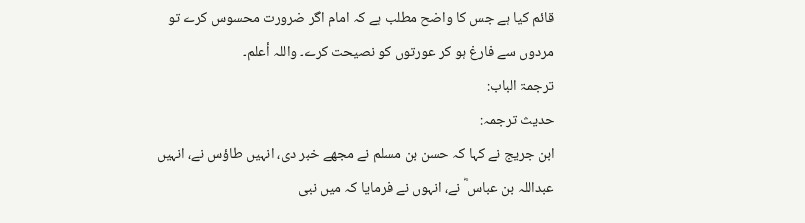قائم کیا ہے جس کا واضح مطلب ہے کہ امام اگر ضرورت محسوس کرے تو مردوں سے فارغ ہو کر عورتوں کو نصیحت کرے۔ واللہ أعلم۔
ترجمۃ الباب:
حدیث ترجمہ:
ابن جریج نے کہا کہ حسن بن مسلم نے مجھے خبر دی، انہیں طاؤس نے، انہیں عبداللہ بن عباس ؓ نے، انہوں نے فرمایا کہ میں نبی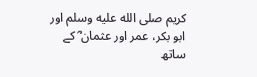کریم صلى الله عليه وسلم اور ابو بکر، عمر اور عثمان ؓ کے ساتھ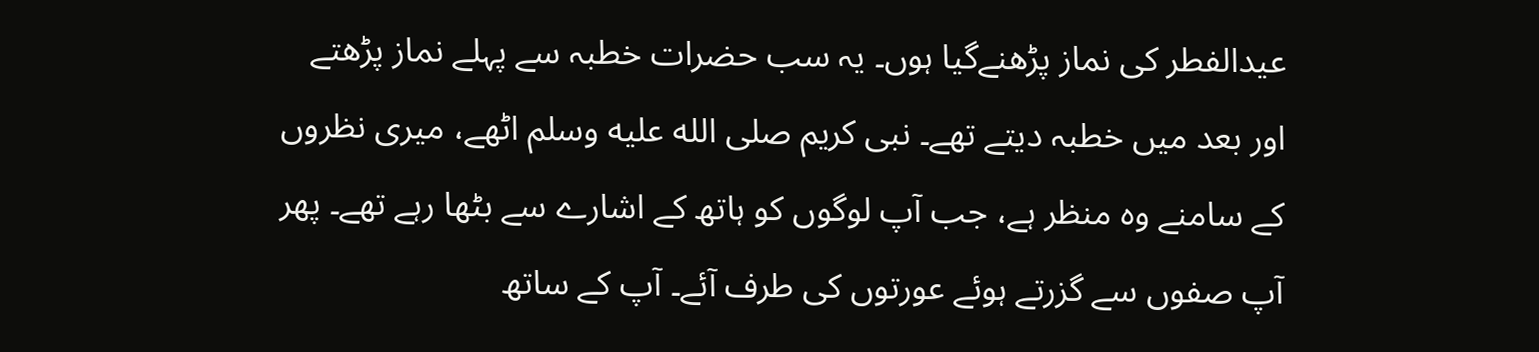عیدالفطر کی نماز پڑھنےگیا ہوں۔ یہ سب حضرات خطبہ سے پہلے نماز پڑھتے اور بعد میں خطبہ دیتے تھے۔ نبی کریم صلى الله عليه وسلم اٹھے، میری نظروں کے سامنے وہ منظر ہے، جب آپ لوگوں کو ہاتھ کے اشارے سے بٹھا رہے تھے۔ پھر آپ صفوں سے گزرتے ہوئے عورتوں کی طرف آئے۔ آپ کے ساتھ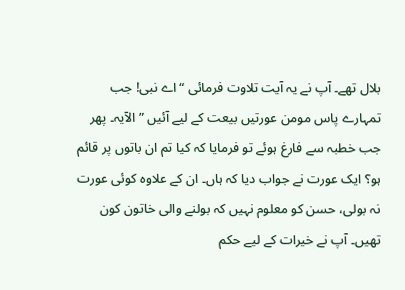بلال تھے۔ آپ نے یہ آیت تلاوت فرمائی “ اے نبی! جب تمہارے پاس مومن عورتیں بیعت کے لیے آئیں ” الآیہ۔ پھر جب خطبہ سے فارغ ہوئے تو فرمایا کہ کیا تم ان باتوں پر قائم ہو؟ ایک عورت نے جواب دیا کہ ہاں۔ ان کے علاوہ کوئی عورت نہ بولی، حسن کو معلوم نہیں کہ بولنے والی خاتون کون تھیں۔ آپ نے خیرات کے لیے حکم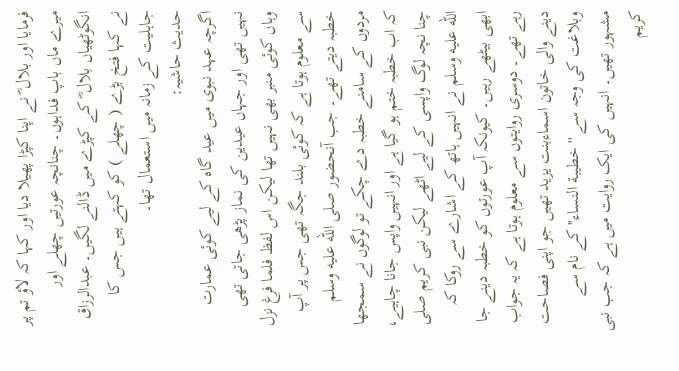فرمایا اور بلال ؓ نے اپنا کپڑا پھیلا دیا اور کہا کہ لاؤ تم پر میرے ماں باپ فداہوں۔ چنانچہ عورتیں چھلے اور انگوٹھیاں بلال ؓ کے کپڑے میں ڈالنے لگیں۔ عبدالرزاق نے کہا فتخ بڑے ( چھلے ) کو کہتے ہیں جس کا جاہلیت کے زمانہ میں استعمال تھا۔
حدیث حاشیہ:
اگرچہ عہد نبوی میں عید گاہ کے لیے کوئی عمارت نہیں تھی اور جہاں عیدین کی نماز پڑھی جاتی تھی وہاں کوئی منبر بھی نہیں تھا لیکن اس لفظ فلما فرغ نزل سے معلوم ہوتا ہے کہ کوئی بلند جگہ تھی جس پر آپ خطبہ دیتے تھے۔ جب آنحضور صلى الله عليه وسلم مردوں کے سامنے خطبہ دے چکے تو لوگوں نے سمجھا کہ اب خطبہ ختم ہو گیا ہے اور انہیں واپس جانا چاہیے، چنا نچہ لوگ واپسی کے لیے اٹھے لیکن نبی کریم صلى الله عليه وسلم نے انہیں ہاتھ کے اشارے سے روکا کہ ابھی بیٹھے رہیں۔ کیونکہ آپ عورتوں کو خطبہ دینے جا رہے تھے۔ دوسری روایتوں سے معلوم ہوتا ہے کہ یہ جواب دینے والی خاتون اسماءبنت یزید تھیں جو اپنی فصاحت وبلاغت کی وجہ سے ''خطیبة النساء'' کے نام سے مشہور تھیں۔ انہیں کی ایک روایت میں ہے کہ جب نبی کریم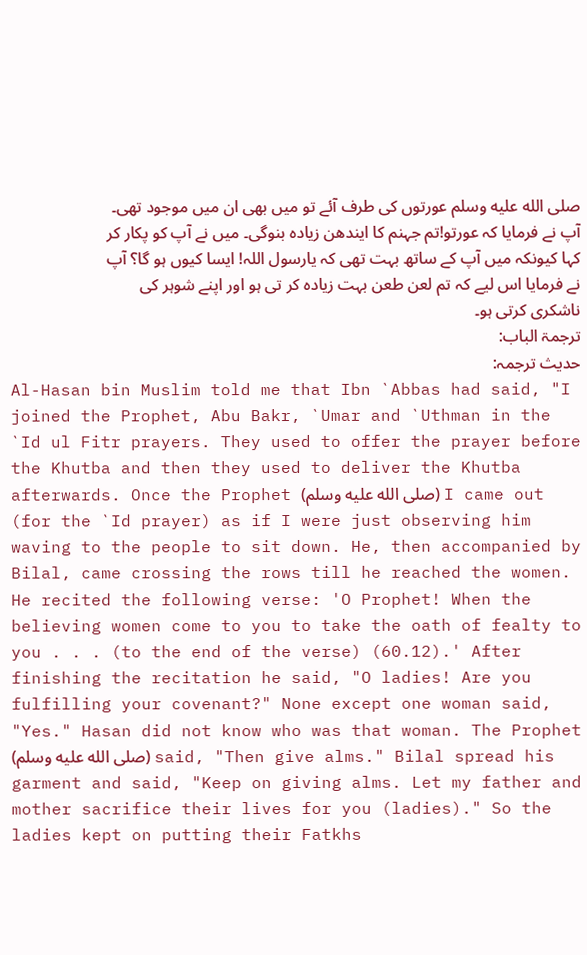صلى الله عليه وسلم عورتوں کی طرف آئے تو میں بھی ان میں موجود تھی۔ آپ نے فرمایا کہ عورتو!تم جہنم کا ایندھن زیادہ بنوگی۔ میں نے آپ کو پکار کر کہا کیونکہ میں آپ کے ساتھ بہت تھی کہ یارسول اللہ! ایسا کیوں ہو گا؟ آپ نے فرمایا اس لیے کہ تم لعن طعن بہت زیادہ کر تی ہو اور اپنے شوہر کی ناشکری کرتی ہو۔
ترجمۃ الباب:
حدیث ترجمہ:
Al-Hasan bin Muslim told me that Ibn `Abbas had said, "I joined the Prophet, Abu Bakr, `Umar and `Uthman in the `Id ul Fitr prayers. They used to offer the prayer before the Khutba and then they used to deliver the Khutba afterwards. Once the Prophet (صلى الله عليه وسلم) I came out (for the `Id prayer) as if I were just observing him waving to the people to sit down. He, then accompanied by Bilal, came crossing the rows till he reached the women. He recited the following verse: 'O Prophet! When the believing women come to you to take the oath of fealty to you . . . (to the end of the verse) (60.12).' After finishing the recitation he said, "O ladies! Are you fulfilling your covenant?" None except one woman said, "Yes." Hasan did not know who was that woman. The Prophet (صلى الله عليه وسلم) said, "Then give alms." Bilal spread his garment and said, "Keep on giving alms. Let my father and mother sacrifice their lives for you (ladies)." So the ladies kept on putting their Fatkhs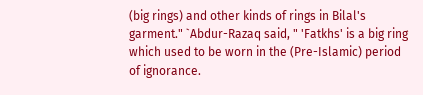(big rings) and other kinds of rings in Bilal's garment." `Abdur-Razaq said, " 'Fatkhs' is a big ring which used to be worn in the (Pre-Islamic) period of ignorance.